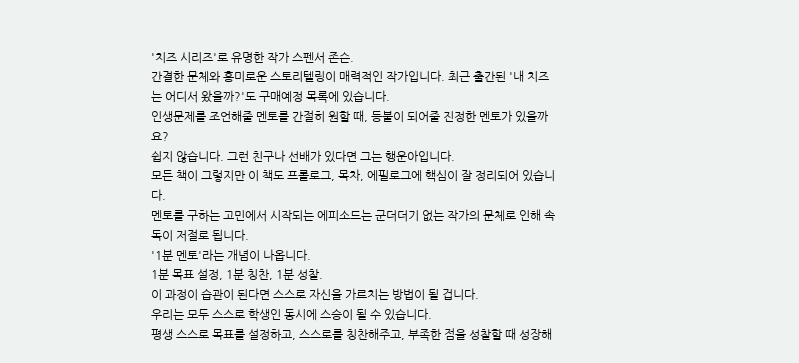'치즈 시리즈'로 유명한 작가 스펜서 존슨.
간결한 문체와 흥미로운 스토리텔링이 매력적인 작가입니다. 최근 출간된 '내 치즈는 어디서 왔을까?'도 구매예정 목록에 있습니다.
인생문제를 조언해줄 멘토를 간절히 원할 때, 등불이 되어줄 진정한 멘토가 있을까요?
쉽지 않습니다. 그런 친구나 선배가 있다면 그는 행운아입니다.
모든 책이 그렇지만 이 책도 프롤로그, 목차, 에필로그에 핵심이 잘 정리되어 있습니다.
멘토를 구하는 고민에서 시작되는 에피소드는 군더더기 없는 작가의 문체로 인해 속독이 저절로 됩니다.
'1분 멘토'라는 개념이 나옵니다.
1분 목표 설정, 1분 칭찬, 1분 성찰.
이 과정이 습관이 된다면 스스로 자신을 가르치는 방법이 될 겁니다.
우리는 모두 스스로 학생인 동시에 스승이 될 수 있습니다.
평생 스스로 목표를 설정하고, 스스로를 칭찬해주고, 부족한 점을 성찰할 때 성장해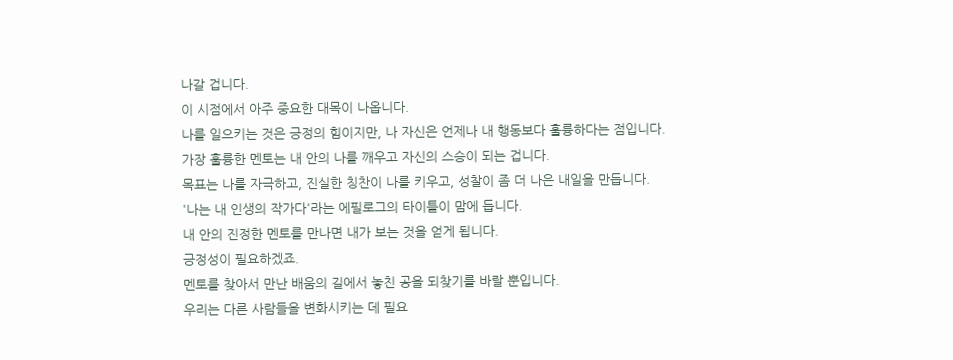나갈 겁니다.
이 시점에서 아주 중요한 대목이 나옵니다.
나를 일으키는 것은 긍정의 힘이지만, 나 자신은 언제나 내 행동보다 훌륭하다는 점입니다.
가장 훌륭한 멘토는 내 안의 나를 깨우고 자신의 스승이 되는 겁니다.
목표는 나를 자극하고, 진실한 칭찬이 나를 키우고, 성찰이 좀 더 나은 내일을 만듭니다.
'나는 내 인생의 작가다'라는 에필로그의 타이틀이 맘에 듭니다.
내 안의 진정한 멘토를 만나면 내가 보는 것을 얻게 됩니다.
긍정성이 필요하겠죠.
멘토를 찾아서 만난 배움의 길에서 놓친 공을 되찾기를 바랄 뿐입니다.
우리는 다른 사람들을 변화시키는 데 필요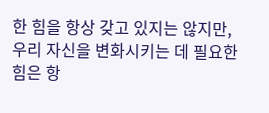한 힘을 항상 갖고 있지는 않지만,
우리 자신을 변화시키는 데 필요한 힘은 항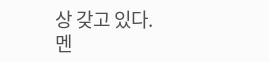상 갖고 있다.
멘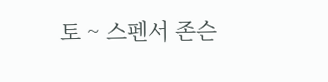토 ~ 스펜서 존슨